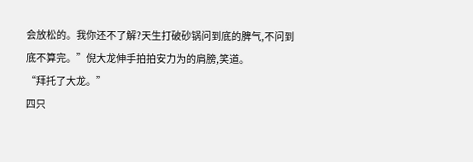会放松的。我你还不了解?天生打破砂锅问到底的脾气,不问到底不算完。”倪大龙伸手拍拍安力为的肩膀,笑道。
“拜托了大龙。”
四只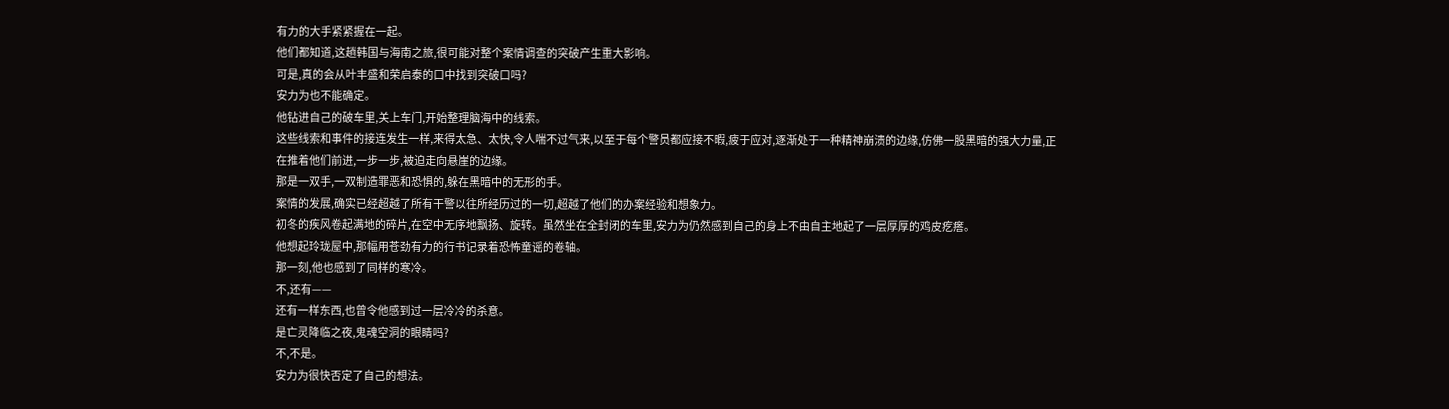有力的大手紧紧握在一起。
他们都知道,这趟韩国与海南之旅,很可能对整个案情调查的突破产生重大影响。
可是,真的会从叶丰盛和荣启泰的口中找到突破口吗?
安力为也不能确定。
他钻进自己的破车里,关上车门,开始整理脑海中的线索。
这些线索和事件的接连发生一样,来得太急、太快,令人喘不过气来,以至于每个警员都应接不暇,疲于应对,逐渐处于一种精神崩溃的边缘,仿佛一股黑暗的强大力量,正在推着他们前进,一步一步,被迫走向悬崖的边缘。
那是一双手,一双制造罪恶和恐惧的,躲在黑暗中的无形的手。
案情的发展,确实已经超越了所有干警以往所经历过的一切,超越了他们的办案经验和想象力。
初冬的疾风卷起满地的碎片,在空中无序地飘扬、旋转。虽然坐在全封闭的车里,安力为仍然感到自己的身上不由自主地起了一层厚厚的鸡皮疙瘩。
他想起玲珑屋中,那幅用苍劲有力的行书记录着恐怖童谣的卷轴。
那一刻,他也感到了同样的寒冷。
不,还有——
还有一样东西,也曾令他感到过一层冷冷的杀意。
是亡灵降临之夜,鬼魂空洞的眼睛吗?
不,不是。
安力为很快否定了自己的想法。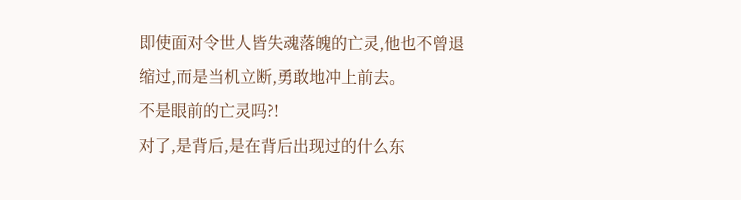即使面对令世人皆失魂落魄的亡灵,他也不曾退缩过,而是当机立断,勇敢地冲上前去。
不是眼前的亡灵吗?!
对了,是背后,是在背后出现过的什么东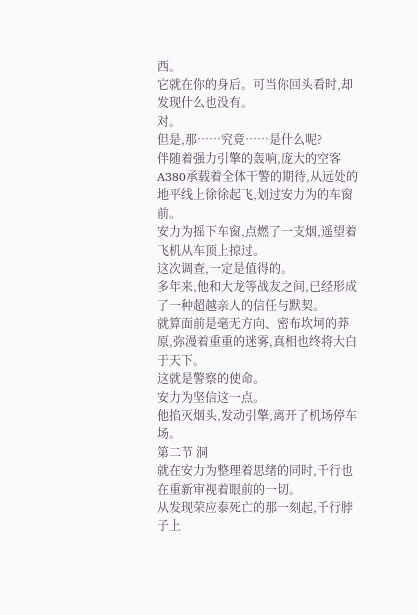西。
它就在你的身后。可当你回头看时,却发现什么也没有。
对。
但是,那……究竟……是什么呢?
伴随着强力引擎的轰响,庞大的空客A380承载着全体干警的期待,从远处的地平线上徐徐起飞,划过安力为的车窗前。
安力为摇下车窗,点燃了一支烟,遥望着飞机从车顶上掠过。
这次调查,一定是值得的。
多年来,他和大龙等战友之间,已经形成了一种超越亲人的信任与默契。
就算面前是毫无方向、密布坎坷的莽原,弥漫着重重的迷雾,真相也终将大白于天下。
这就是警察的使命。
安力为坚信这一点。
他掐灭烟头,发动引擎,离开了机场停车场。
第二节 洞
就在安力为整理着思绪的同时,千行也在重新审视着眼前的一切。
从发现荣应泰死亡的那一刻起,千行脖子上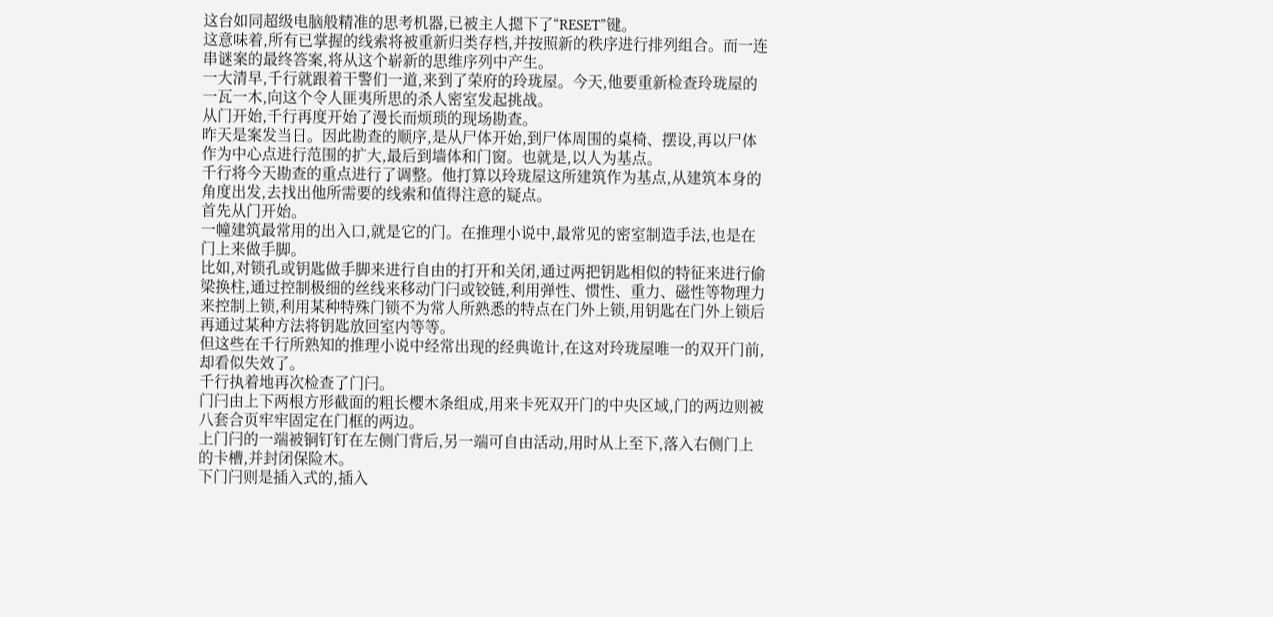这台如同超级电脑般精准的思考机器,已被主人摁下了“RESET”键。
这意味着,所有已掌握的线索将被重新归类存档,并按照新的秩序进行排列组合。而一连串谜案的最终答案,将从这个崭新的思维序列中产生。
一大清早,千行就跟着干警们一道,来到了荣府的玲珑屋。今天,他要重新检查玲珑屋的一瓦一木,向这个令人匪夷所思的杀人密室发起挑战。
从门开始,千行再度开始了漫长而烦琐的现场勘查。
昨天是案发当日。因此勘查的顺序,是从尸体开始,到尸体周围的桌椅、摆设,再以尸体作为中心点进行范围的扩大,最后到墙体和门窗。也就是,以人为基点。
千行将今天勘查的重点进行了调整。他打算以玲珑屋这所建筑作为基点,从建筑本身的角度出发,去找出他所需要的线索和值得注意的疑点。
首先从门开始。
一幢建筑最常用的出入口,就是它的门。在推理小说中,最常见的密室制造手法,也是在门上来做手脚。
比如,对锁孔或钥匙做手脚来进行自由的打开和关闭,通过两把钥匙相似的特征来进行偷梁换柱,通过控制极细的丝线来移动门闩或铰链,利用弹性、惯性、重力、磁性等物理力来控制上锁,利用某种特殊门锁不为常人所熟悉的特点在门外上锁,用钥匙在门外上锁后再通过某种方法将钥匙放回室内等等。
但这些在千行所熟知的推理小说中经常出现的经典诡计,在这对玲珑屋唯一的双开门前,却看似失效了。
千行执着地再次检查了门闩。
门闩由上下两根方形截面的粗长樱木条组成,用来卡死双开门的中央区域,门的两边则被八套合页牢牢固定在门框的两边。
上门闩的一端被铜钉钉在左侧门背后,另一端可自由活动,用时从上至下,落入右侧门上的卡槽,并封闭保险木。
下门闩则是插入式的,插入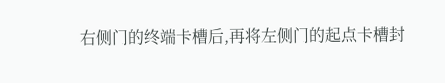右侧门的终端卡槽后,再将左侧门的起点卡槽封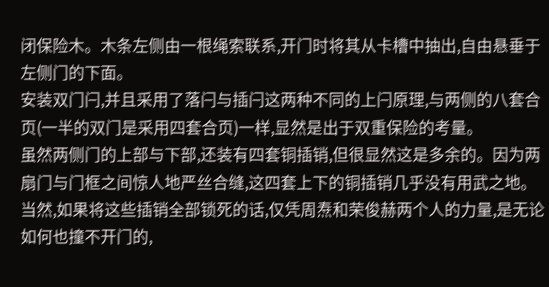闭保险木。木条左侧由一根绳索联系,开门时将其从卡槽中抽出,自由悬垂于左侧门的下面。
安装双门闩,并且采用了落闩与插闩这两种不同的上闩原理,与两侧的八套合页(一半的双门是采用四套合页)一样,显然是出于双重保险的考量。
虽然两侧门的上部与下部,还装有四套铜插销,但很显然这是多余的。因为两扇门与门框之间惊人地严丝合缝,这四套上下的铜插销几乎没有用武之地。当然,如果将这些插销全部锁死的话,仅凭周焘和荣俊赫两个人的力量,是无论如何也撞不开门的,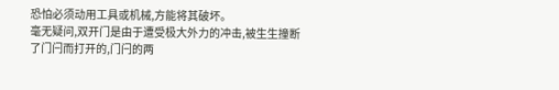恐怕必须动用工具或机械,方能将其破坏。
毫无疑问,双开门是由于遭受极大外力的冲击,被生生撞断了门闩而打开的,门闩的两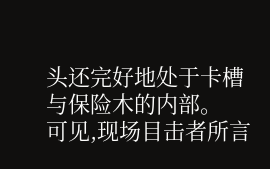头还完好地处于卡槽与保险木的内部。
可见,现场目击者所言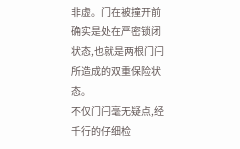非虚。门在被撞开前确实是处在严密锁闭状态,也就是两根门闩所造成的双重保险状态。
不仅门闩毫无疑点,经千行的仔细检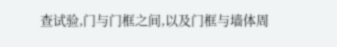查试验,门与门框之间,以及门框与墙体周